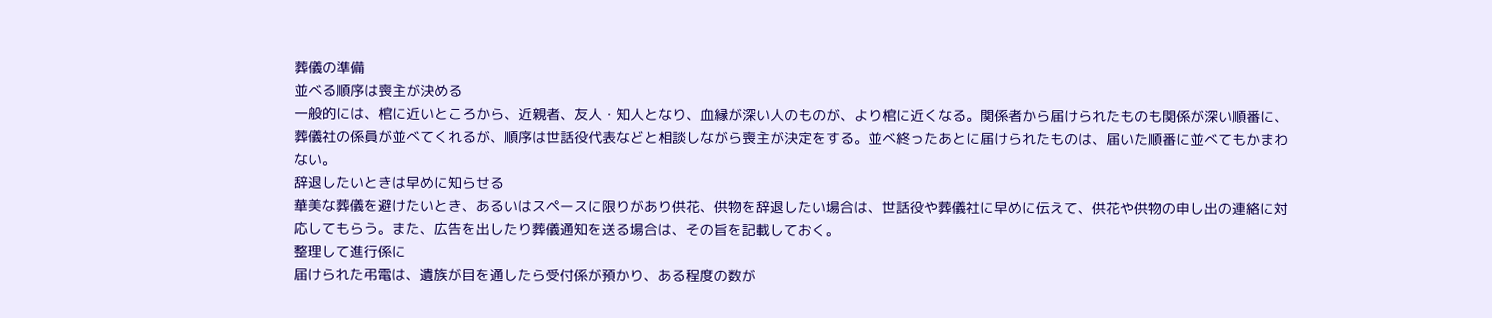葬儀の準備
並べる順序は喪主が決める
一般的には、棺に近いところから、近親者、友人・知人となり、血縁が深い人のものが、より棺に近くなる。関係者から届けられたものも関係が深い順番に、葬儀社の係員が並べてくれるが、順序は世話役代表などと相談しながら喪主が決定をする。並べ終ったあとに届けられたものは、届いた順番に並べてもかまわない。
辞退したいときは早めに知らせる
華美な葬儀を避けたいとき、あるいはスペースに限りがあり供花、供物を辞退したい場合は、世話役や葬儀社に早めに伝えて、供花や供物の申し出の連絡に対応してもらう。また、広告を出したり葬儀通知を送る場合は、その旨を記載しておく。
整理して進行係に
届けられた弔電は、遺族が目を通したら受付係が預かり、ある程度の数が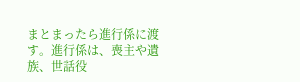まとまったら進行係に渡す。進行係は、喪主や遺族、世話役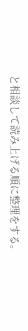と相談して読み上げる順に整理をする。